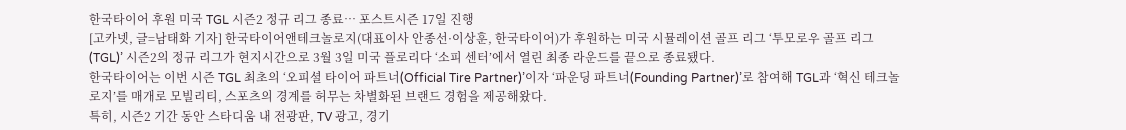한국타이어 후원 미국 TGL 시즌2 정규 리그 종료… 포스트시즌 17일 진행
[고카넷, 글=남태화 기자] 한국타이어앤테크놀로지(대표이사 안종선·이상훈, 한국타이어)가 후원하는 미국 시뮬레이션 골프 리그 ‘투모로우 골프 리그(TGL)’ 시즌2의 정규 리그가 현지시간으로 3월 3일 미국 플로리다 ‘소피 센터’에서 열린 최종 라운드를 끝으로 종료됐다.
한국타이어는 이번 시즌 TGL 최초의 ‘오피셜 타이어 파트너(Official Tire Partner)’이자 ‘파운딩 파트너(Founding Partner)’로 참여해 TGL과 ‘혁신 테크놀로지’를 매개로 모빌리티, 스포츠의 경계를 허무는 차별화된 브랜드 경험을 제공해왔다.
특히, 시즌2 기간 동안 스타디움 내 전광판, TV 광고, 경기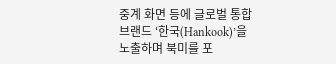중계 화면 등에 글로벌 통합 브랜드 ‘한국(Hankook)’을 노출하며 북미를 포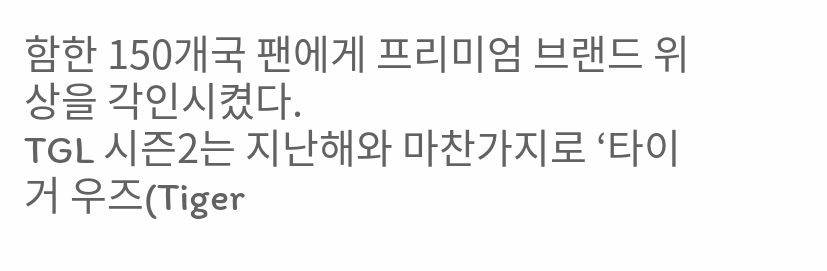함한 150개국 팬에게 프리미엄 브랜드 위상을 각인시켰다.
TGL 시즌2는 지난해와 마찬가지로 ‘타이거 우즈(Tiger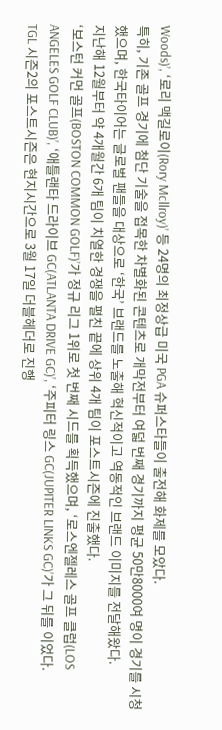Woods)’, ‘로리 맥길로이(Rory Mcllroy)’ 등 24명의 최정상급 미국 PGA 슈퍼스타들이 출전해 화제를 모았다.
특히, 기존 골프 경기에 첨단 기술을 접목한 차별화된 콘텐츠로 개막전부터 여덟 번째 경기까지 평균 50만8000여 명이 경기를 시청했으며, 한국타이어는 글로벌 팬들을 대상으로 ‘한국’ 브랜드를 노출해 혁신적이고 역동적인 브랜드 이미지를 전달해왔다.
지난해 12월부터 약 4개월간 6개 팀이 치열한 경쟁을 펼친 끝에 상위 4개 팀이 포스트시즌에 진출했다.
‘보스턴 커먼 골프(BOSTON COMMON GOLF)’가 정규 리그 1위로 첫 번째 시드를 획득했으며, ‘로스엔젤레스 골프 클럽(LOS ANGELES GOLF CLUB)’, ‘애틀랜타 드라이브 GC(ATLANTA DRIVE GC)’, ‘주피터 링스 GC(JUPITER LINKS GC)’가 그 뒤를 이었다.
TGL 시즌2의 포스트시즌은 현지시간으로 3월 17일 더블헤더로 진행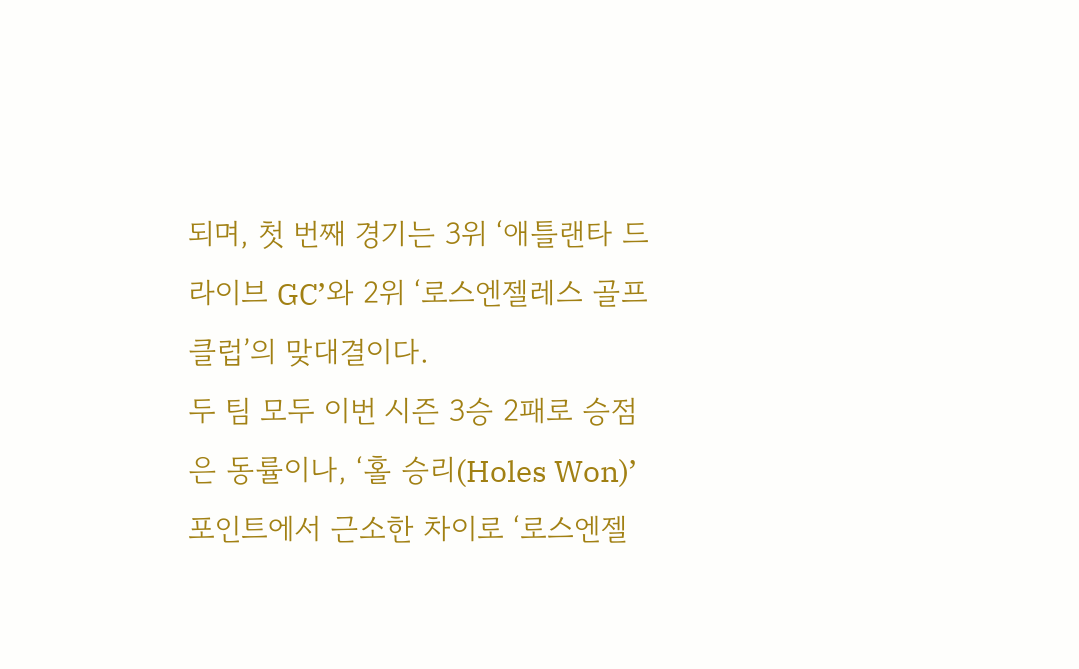되며, 첫 번째 경기는 3위 ‘애틀랜타 드라이브 GC’와 2위 ‘로스엔젤레스 골프 클럽’의 맞대결이다.
두 팀 모두 이번 시즌 3승 2패로 승점은 동률이나, ‘홀 승리(Holes Won)’ 포인트에서 근소한 차이로 ‘로스엔젤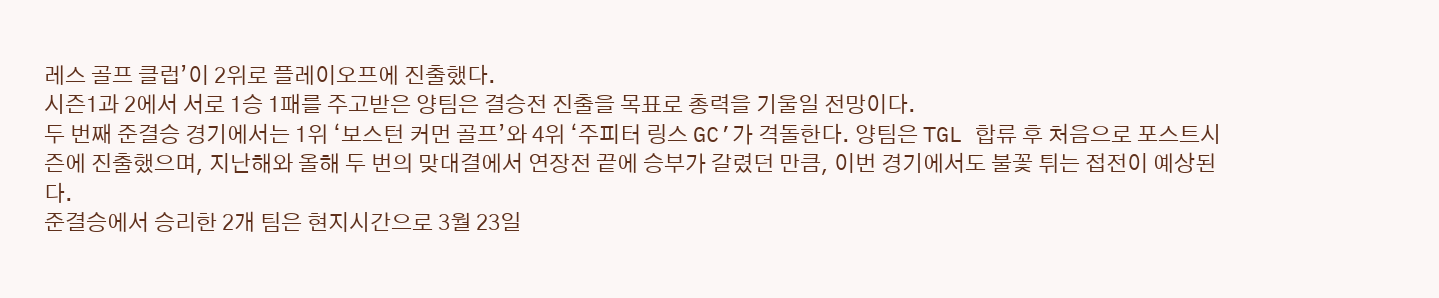레스 골프 클럽’이 2위로 플레이오프에 진출했다.
시즌1과 2에서 서로 1승 1패를 주고받은 양팀은 결승전 진출을 목표로 총력을 기울일 전망이다.
두 번째 준결승 경기에서는 1위 ‘보스턴 커먼 골프’와 4위 ‘주피터 링스 GC’가 격돌한다. 양팀은 TGL 합류 후 처음으로 포스트시즌에 진출했으며, 지난해와 올해 두 번의 맞대결에서 연장전 끝에 승부가 갈렸던 만큼, 이번 경기에서도 불꽃 튀는 접전이 예상된다.
준결승에서 승리한 2개 팀은 현지시간으로 3월 23일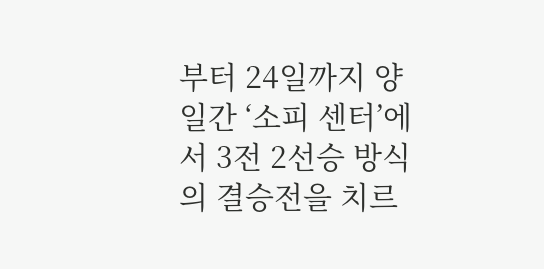부터 24일까지 양일간 ‘소피 센터’에서 3전 2선승 방식의 결승전을 치르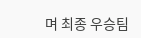며 최종 우승팀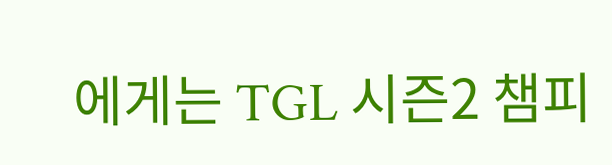에게는 TGL 시즌2 챔피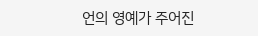언의 영예가 주어진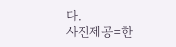다.
사진제공=한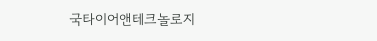국타이어앤테크놀로지